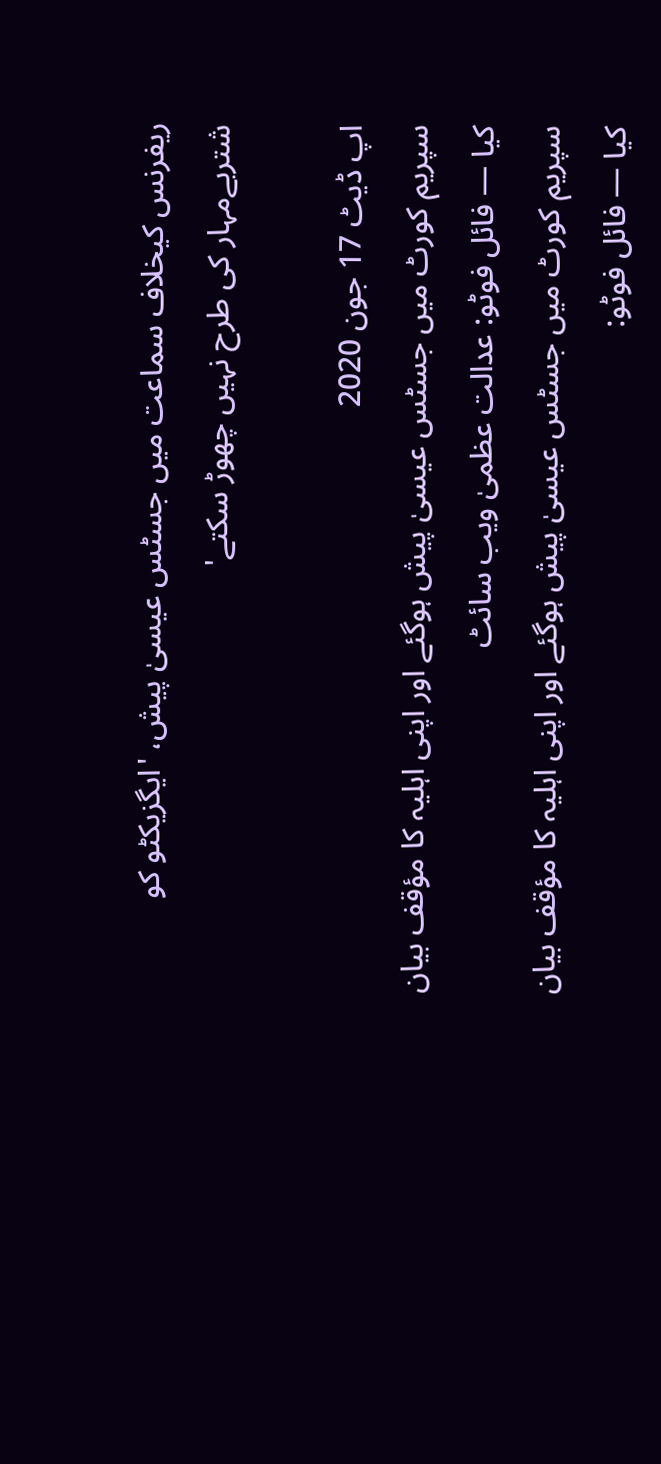ریفرنس کیخلاف سماعت میں جسٹس عیسیٰ پیش، 'ایگزیکٹو کو شتربےمہار کی طرح نہیں چھوڑ سکتے'

اپ ڈیٹ 17 جون 2020
سپریم کورٹ میں جسٹس عیسیٰ پیش ہوگئے اور اپنی اہلیہ کا مؤقف بیان کیا — فائل فوٹو: عدالت عظمیٰ ویب سائٹ
سپریم کورٹ میں جسٹس عیسیٰ پیش ہوگئے اور اپنی اہلیہ کا مؤقف بیان کیا — فائل فوٹو: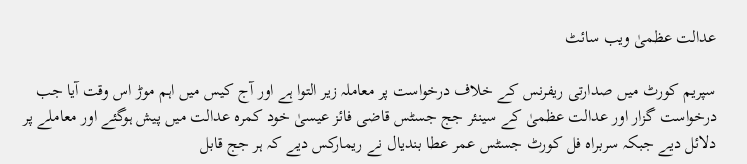عدالت عظمیٰ ویب سائٹ

سپریم کورٹ میں صدارتی ریفرنس کے خلاف درخواست پر معاملہ زیر التوا ہے اور آج کیس میں اہم موڑ اس وقت آیا جب درخواست گزار اور عدالت عظمیٰ کے سینئر جج جسٹس قاضی فائز عیسیٰ خود کمرہ عدالت میں پیش ہوگئے اور معاملے پر دلائل دیے جبکہ سربراہ فل کورٹ جسٹس عمر عطا بندیال نے ریمارکس دیے کہ ہر جج قابل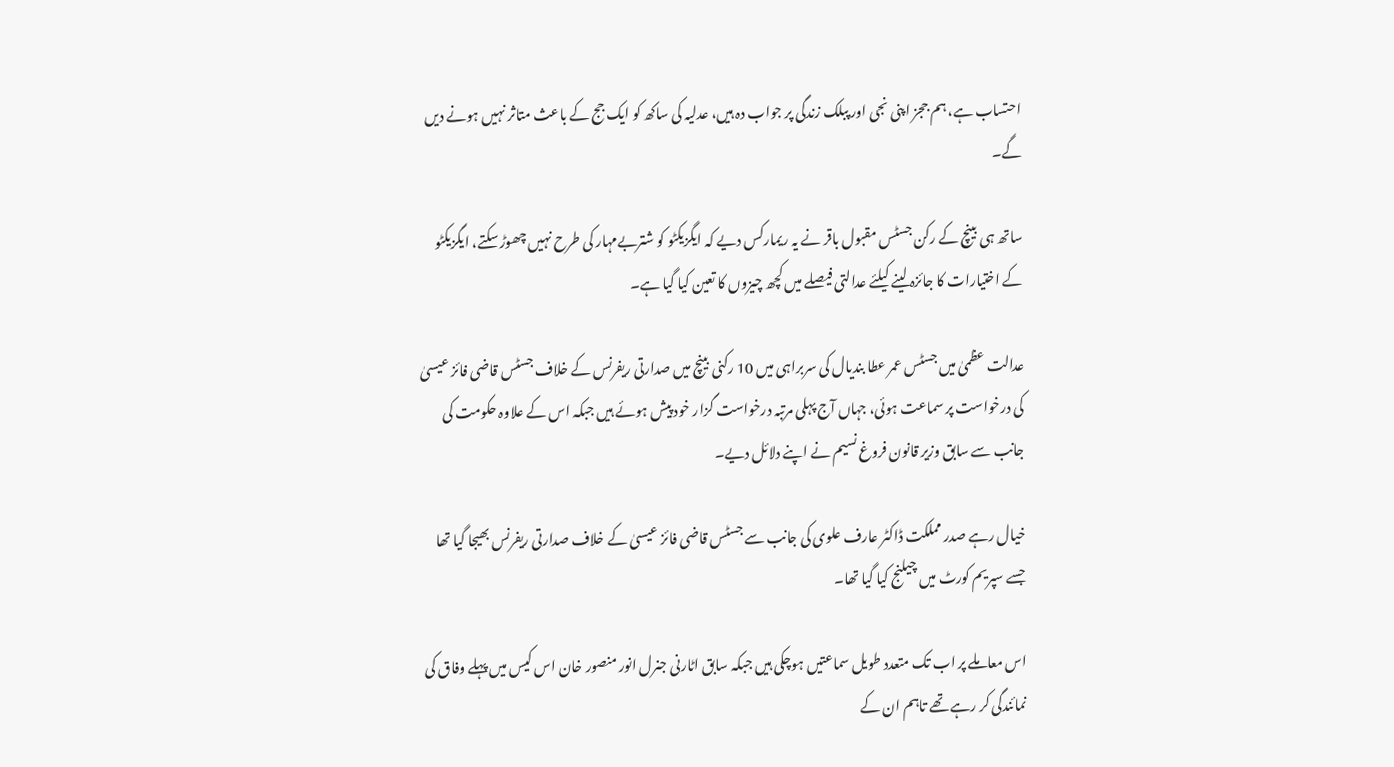احتساب ہے، ہم ججز اپنی نجی اور پبلک زندگی پر جواب دہ ہیں، عدلیہ کی ساکھ کو ایک جج کے باعث متاثر نہیں ہونے دیں گے۔

ساتھ ہی بینچ کے رکن جسٹس مقبول باقر نے یہ ریمارکس دیے کہ ایگزیکٹو کو شتربےمہار کی طرح نہیں چھوڑ سکتے، ایگزیکٹو کے اختیارات کا جائزہ لینے کیلئے عدالتی فیصلے میں کچھ چیزوں کا تعین کیا گیا ہے۔

عدالت عظمیٰ میں جسٹس عمر عطا بندیال کی سربراہی میں 10 رکنی بینچ میں صدارتی ریفرنس کے خلاف جسٹس قاضی فائز عیسیٰ کی درخواست پر سماعت ہوئی، جہاں آج پہلی مرتبہ درخواست گزار خود پیش ہوئے ہیں جبکہ اس کے علاوہ حکومت کی جانب سے سابق وزیر قانون فروغ نسیم نے اپنے دلائل دیے۔

خیال رہے صدر مملکت ڈاکٹر عارف علوی کی جانب سے جسٹس قاضی فائز عیسیٰ کے خلاف صدارتی ریفرنس بھیجا گیا تھا جسے سپریم کورٹ میں چیلنج کیا گیا تھا۔

اس معاملے پر اب تک متعدد طویل سماعتیں ہوچکی ہیں جبکہ سابق اٹارنی جنرل انور منصور خان اس کیس میں پہلے وفاق کی نمائندگی کر رہے تھے تاہم ان کے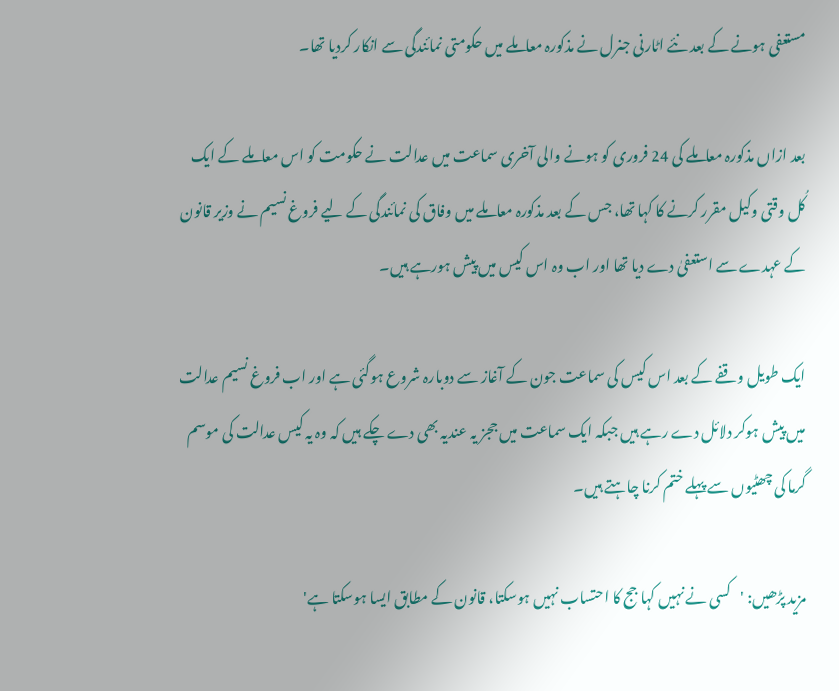مستعفی ہونے کے بعد نئے اٹارنی جنرل نے مذکورہ معاملے میں حکومتی نمائندگی سے انکار کردیا تھا۔

بعد ازاں مذکورہ معاملے کی 24 فروری کو ہونے والی آخری سماعت میں عدالت نے حکومت کو اس معاملے کے ایک کُل وقتی وکیل مقرر کرنے کا کہا تھا، جس کے بعد مذکورہ معاملے میں وفاق کی نمائندگی کے لیے فروغ نسیم نے وزیر قانون کے عہدے سے استعفیٰ دے دیا تھا اور اب وہ اس کیس میں پیش ہورہے ہیں۔

ایک طویل وقفے کے بعد اس کیس کی سماعت جون کے آغاز سے دوبارہ شروع ہوگئی ہے اور اب فروغ نسیم عدالت میں پیش ہوکر دلائل دے رہے ہیں جبکہ ایک سماعت میں ججز یہ عندیہ بھی دے چکے ہیں کہ وہ یہ کیس عدالت کی موسم گرما کی چھٹیوں سے پہلے ختم کرنا چاہتے ہیں۔

مزید پڑھیں: 'کسی نے نہیں کہا جج کا احتساب نہیں ہوسکتا، قانون کے مطابق ایسا ہوسکتا ہے'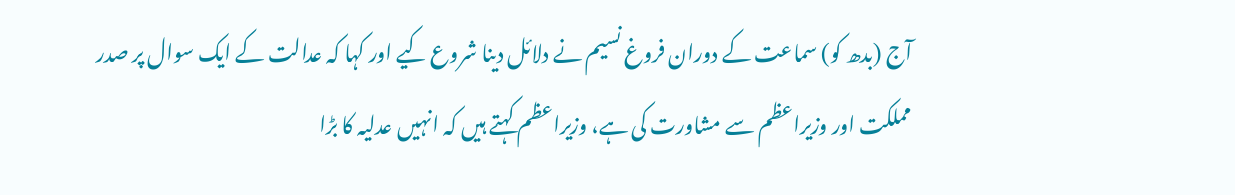آج (بدھ کو) سماعت کے دوران فروغ نسیم نے دلائل دینا شروع کیے اور کہا کہ عدالت کے ایک سوال پر صدر مملکت اور وزیراعظم سے مشاورت کی ہے، وزیراعظم کہتے ہیں کہ انہیں عدلیہ کا بڑا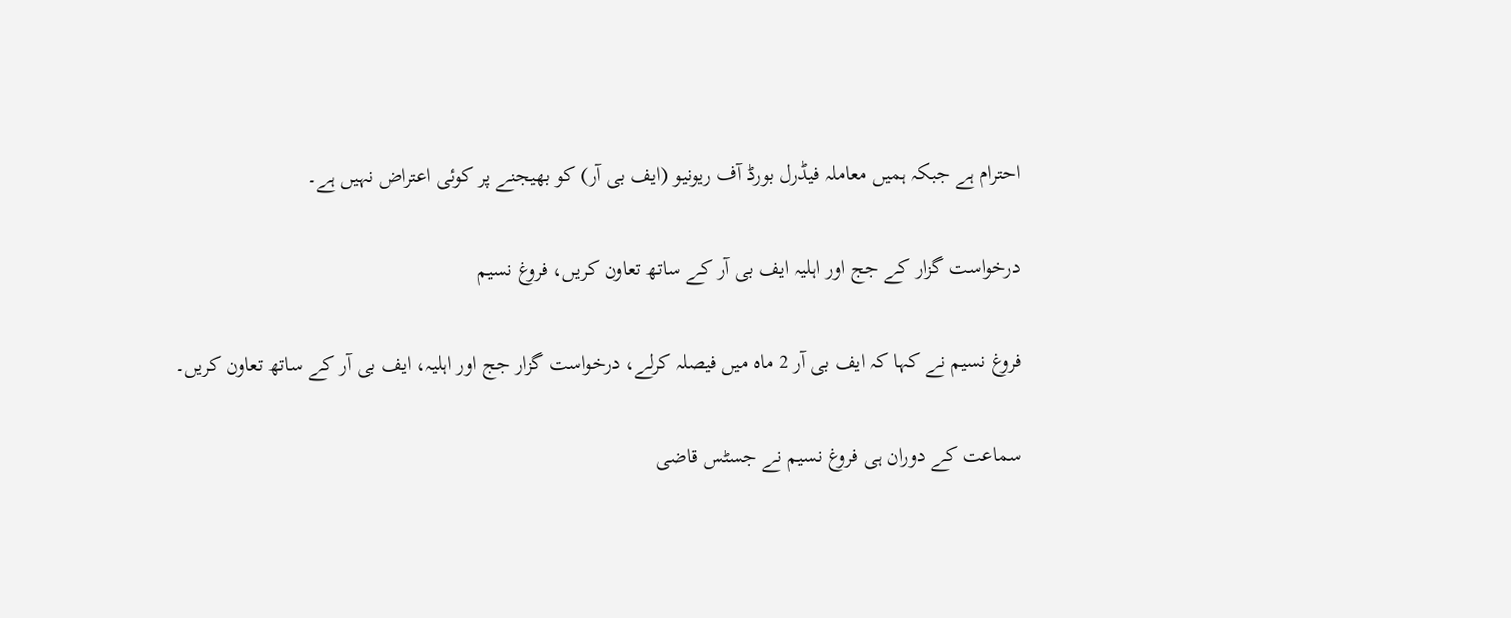احترام ہے جبکہ ہمیں معاملہ فیڈرل بورڈ آف ریونیو (ایف بی آر) کو بھیجنے پر کوئی اعتراض نہیں ہے۔

درخواست گزار کے جج اور اہلیہ ایف بی آر کے ساتھ تعاون کریں، فروغ نسیم

فروغ نسیم نے کہا کہ ایف بی آر 2 ماہ میں فیصلہ کرلے، درخواست گزار جج اور اہلیہ، ایف بی آر کے ساتھ تعاون کریں۔

سماعت کے دوران ہی فروغ نسیم نے جسٹس قاضی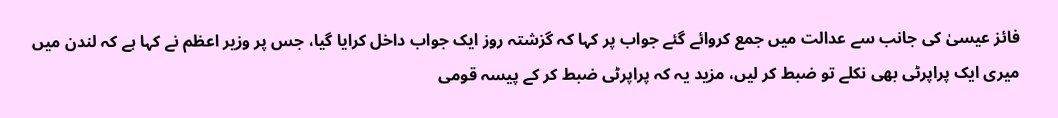فائز عیسیٰ کی جانب سے عدالت میں جمع کروائے گئے جواب پر کہا کہ گزشتہ روز ایک جواب داخل کرایا گیا، جس پر وزیر اعظم نے کہا ہے کہ لندن میں میری ایک پراپرٹی بھی نکلے تو ضبط کر لیں، مزید یہ کہ پراپرٹی ضبط کر کے پیسہ قومی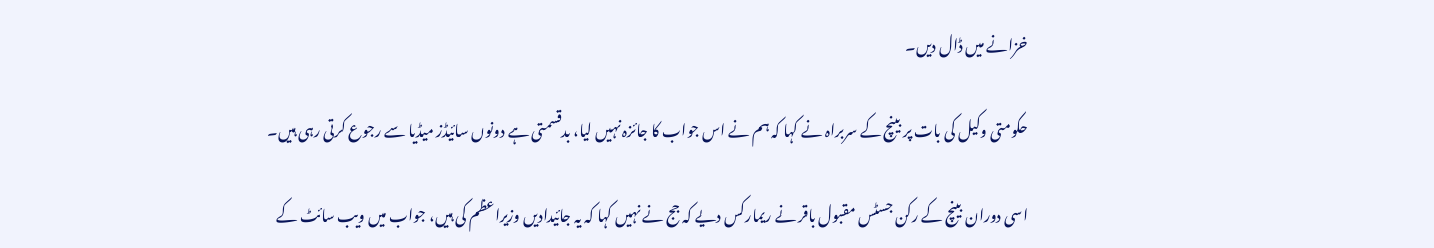خزانے میں ڈال دیں۔

حکومتی وکیل کی بات پر بینچ کے سربراہ نے کہا کہ ہم نے اس جواب کا جائزہ نہیں لیا، بدقسمتی ہے دونوں سائیڈز میڈیا سے رجوع کرتی رہی ہیں۔

اسی دوران بینچ کے رکن جسٹس مقبول باقر نے ریمارکس دیے کہ جج نے نہیں کہا کہ یہ جائیدادیں وزیراعظم کی ہیں، جواب میں ویب سائٹ کے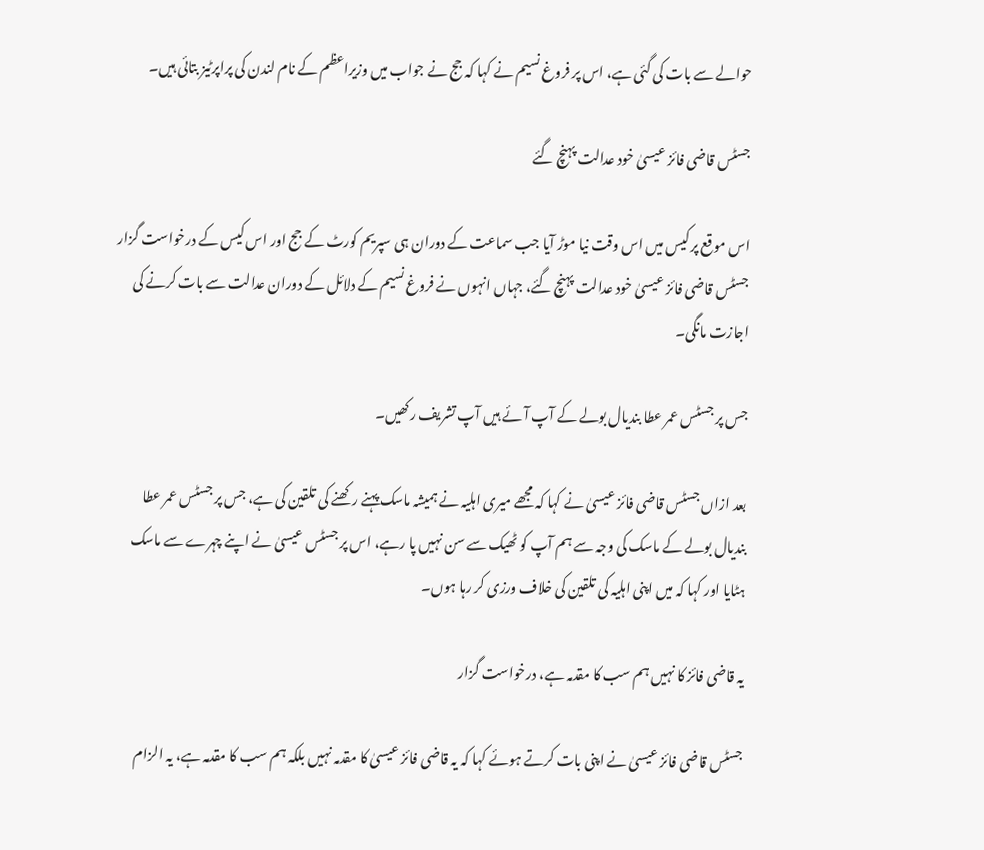حوالے سے بات کی گئی ہے، اس پر فروغ نسیم نے کہا کہ جج نے جواب میں وزیراعظم کے نام لندن کی پراپرٹیز بتائی ہیں۔

جسٹس قاضی فائز عیسیٰ خود عدالت پہنچ گئے

اس موقع پر کیس میں اس وقت نیا موڑ آیا جب سماعت کے دوران ہی سپریم کورٹ کے جج اور اس کیس کے درخواست گزار جسٹس قاضی فائز عیسیٰ خود عدالت پہنچ گئے، جہاں انہوں نے فروغ نسیم کے دلائل کے دوران عدالت سے بات کرنے کی اجازت مانگی۔

جس پر جسٹس عمر عطا بندیال بولے کے آپ آئے ہیں آپ تشریف رکھیں۔

بعد ازاں جسٹس قاضی فائز عیسیٰ نے کہا کہ مجھے میری اہلیہ نے ہمیشہ ماسک پہنے رکھنے کی تلقین کی ہے، جس پر جسٹس عمر عطا بندیال بولے کے ماسک کی وجہ سے ہم آپ کو ٹھیک سے سن نہیں پا رہے، اس پر جسٹس عیسیٰ نے اپنے چہرے سے ماسک ہٹایا اور کہا کہ میں اپنی اہلیہ کی تلقین کی خلاف ورزی کر رہا ہوں۔

یہ قاضی فائز کا نہیں ہم سب کا مقدمہ ہے، درخواست گزار

جسٹس قاضی فائز عیسیٰ نے اپنی بات کرتے ہوئے کہا کہ یہ قاضی فائز عیسیٰ کا مقدمہ نہیں بلکہ ہم سب کا مقدمہ ہے، یہ الزام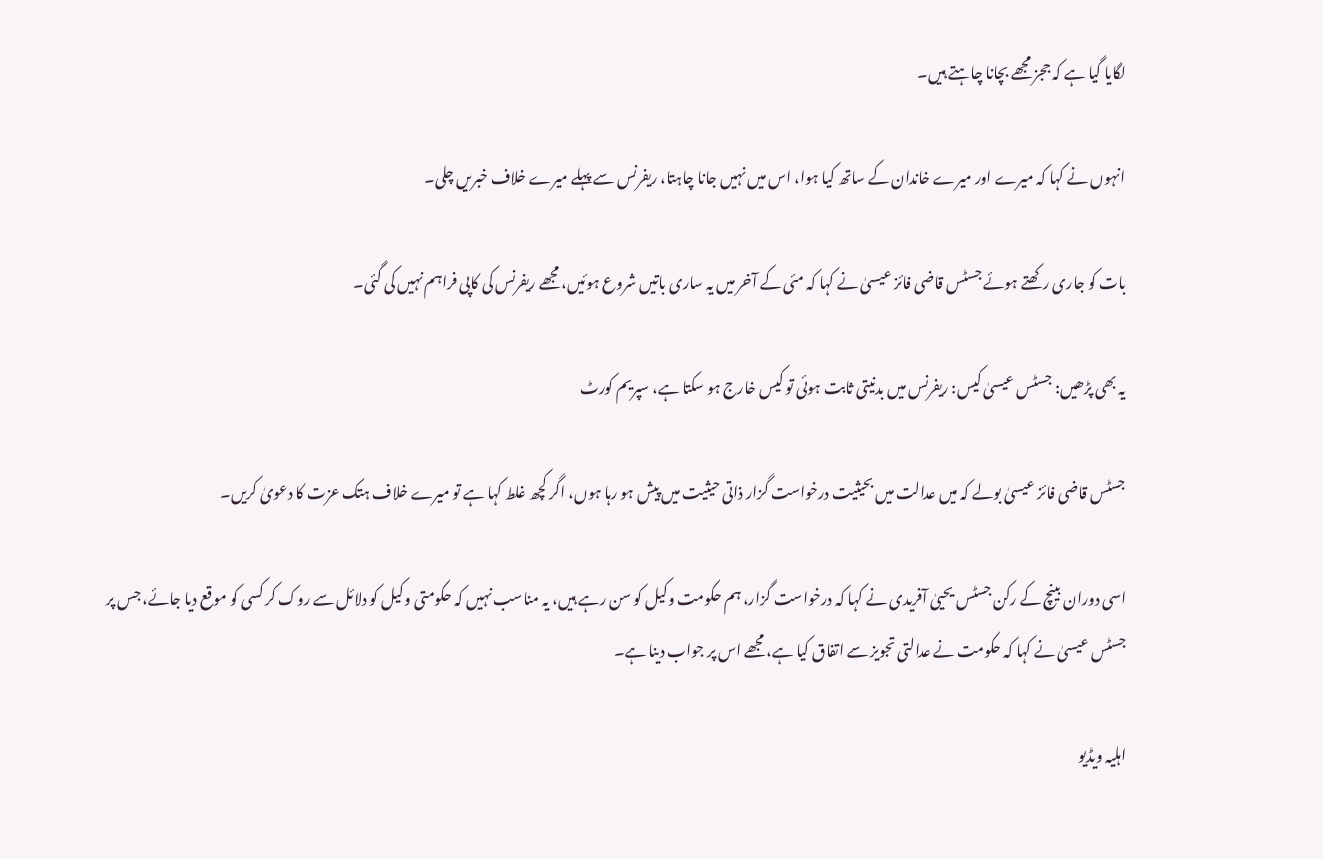لگایا گیا ہے کہ ججز مجھے بچانا چاہتے ہیں۔

انہوں نے کہا کہ میرے اور میرے خاندان کے ساتھ کیا ہوا، اس میں نہیں جانا چاہتا، ریفرنس سے پہلے میرے خلاف خبریں چلی۔

بات کو جاری رکھتے ہوئے جسٹس قاضی فائز عیسیٰ نے کہا کہ مئی کے آخر میں یہ ساری باتیں شروع ہوئیں، مجھے ریفرنس کی کاپی فراہم نہیں کی گئی۔

یہ بھی پڑھیں: جسٹس عیسیٰ کیس: ریفرنس میں بدنیتی ثابت ہوئی تو کیس خارج ہو سکتا ہے، سپریم کورٹ

جسٹس قاضی فائز عیسیٰ بولے کہ میں عدالت میں بحیثیت درخواست گزار ذاتی حیثیت میں پیش ہو رہا ہوں، اگر کچھ غلط کہا ہے تو میرے خلاف ہتک عزت کا دعویٰ کریں۔

اسی دوران بینچ کے رکن جسٹس یحییٰ آفریدی نے کہا کہ درخواست گزار، ہم حکومت وکیل کو سن رہے ہیں، یہ مناسب نہیں کہ حکومتی وکیل کو دلائل سے روک کر کسی کو موقع دیا جائے، جس پر جسٹس عیسیٰ نے کہا کہ حکومت نے عدالتی تجویز سے اتفاق کیا ہے، مجھے اس پر جواب دینا ہے۔

اہلیہ ویڈیو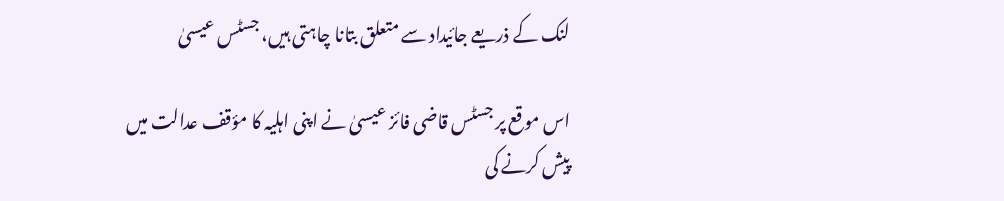لنک کے ذریعے جائیداد سے متعلق بتانا چاہتی ہیں، جسٹس عیسیٰ

اس موقع پر جسٹس قاضی فائز عیسیٰ نے اپنی اہلیہ کا مؤقف عدالت میں پیش کرنے کی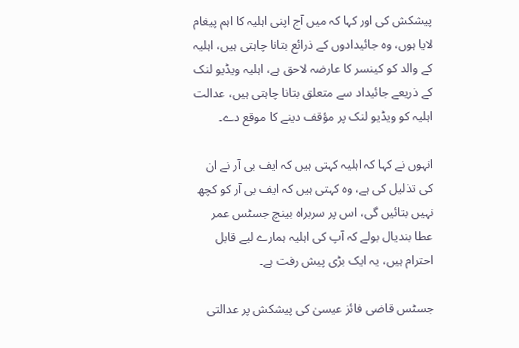پیشکش کی اور کہا کہ میں آج اپنی اہلیہ کا اہم پیغام لایا ہوں، وہ جائیدادوں کے ذرائع بتانا چاہتی ہیں، اہلیہ کے والد کو کینسر کا عارضہ لاحق ہے، اہلیہ ویڈیو لنک کے ذریعے جائیداد سے متعلق بتانا چاہتی ہیں، عدالت اہلیہ کو ویڈیو لنک پر مؤقف دینے کا موقع دے۔

انہوں نے کہا کہ اہلیہ کہتی ہیں کہ ایف بی آر نے ان کی تذلیل کی ہے، وہ کہتی ہیں کہ ایف بی آر کو کچھ نہیں بتائیں گی، اس پر سربراہ بینچ جسٹس عمر عطا بندیال بولے کہ آپ کی اہلیہ ہمارے لیے قابل احترام ہیں، یہ ایک بڑی پیش رفت ہے۔

جسٹس قاضی فائز عیسیٰ کی پیشکش پر عدالتی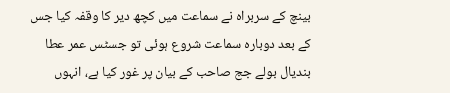بینچ کے سربراہ نے سماعت میں کچھ دیر کا وقفہ کیا جس کے بعد دوبارہ سماعت شروع ہوئی تو جسٹس عمر عطا بندیال بولے جج صاحب کے بیان پر غور کیا ہے، انہوں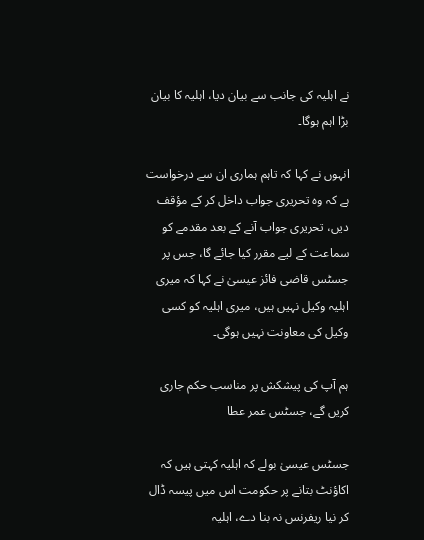نے اہلیہ کی جانب سے بیان دیا، اہلیہ کا بیان بڑا اہم ہوگا۔

انہوں نے کہا کہ تاہم ہماری ان سے درخواست ہے کہ وہ تحریری جواب داخل کر کے مؤقف دیں، تحریری جواب آنے کے بعد مقدمے کو سماعت کے لیے مقرر کیا جائے گا، جس پر جسٹس قاضی فائز عیسیٰ نے کہا کہ میری اہلیہ وکیل نہیں ہیں، میری اہلیہ کو کسی وکیل کی معاونت نہیں ہوگی۔

ہم آپ کی پیشکش پر مناسب حکم جاری کریں گے، جسٹس عمر عطا

جسٹس عیسیٰ بولے کہ اہلیہ کہتی ہیں کہ اکاؤنٹ بتانے پر حکومت اس میں پیسہ ڈال کر نیا ریفرنس نہ بنا دے، اہلیہ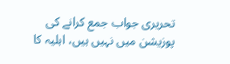تحریری جواب جمع کرانے کی پوزیشن میں نہیں ہیں، اہلیہ کا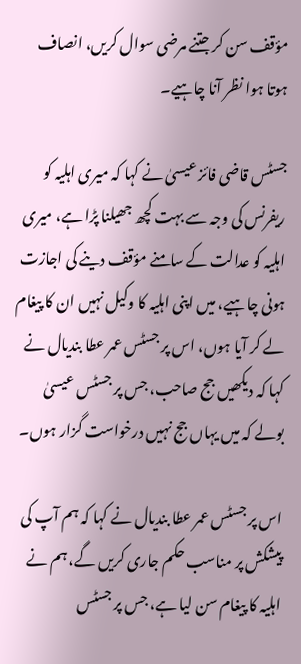مؤقف سن کر جتنے مرضی سوال کریں، انصاف ہوتا ہوا نظر آنا چاہیے۔

جسٹس قاضی فائز عیسیٰ نے کہا کہ میری اہلیہ کو ریفرنس کی وجہ سے بہت کچھ جھیلنا پڑا ہے، میری اہلیہ کو عدالت کے سامنے مؤقف دینے کی اجازت ہونی چاہیے، میں اپنی اہلیہ کا وکیل نہیں ان کا پیغام لے کر آیا ہوں، اس پر جسٹس عمر عطا بندیال نے کہا کہ دیکھیں جج صاحب، جس پر جسٹس عیسیٰ بولے کہ میں یہاں جج نہیں درخواست گزار ہوں۔

اس پر جسٹس عمر عطا بندیال نے کہا کہ ہم آپ کی پیشکش پر مناسب حکم جاری کریں گے، ہم نے اہلیہ کا پیغام سن لیا ہے، جس پر جسٹس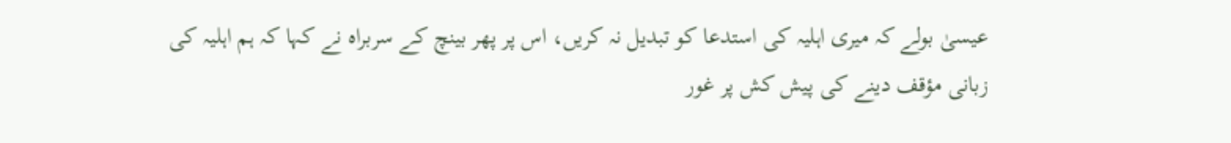عیسیٰ بولے کہ میری اہلیہ کی استدعا کو تبدیل نہ کریں، اس پر پھر بینچ کے سربراہ نے کہا کہ ہم اہلیہ کی زبانی مؤقف دینے کی پیش کش پر غور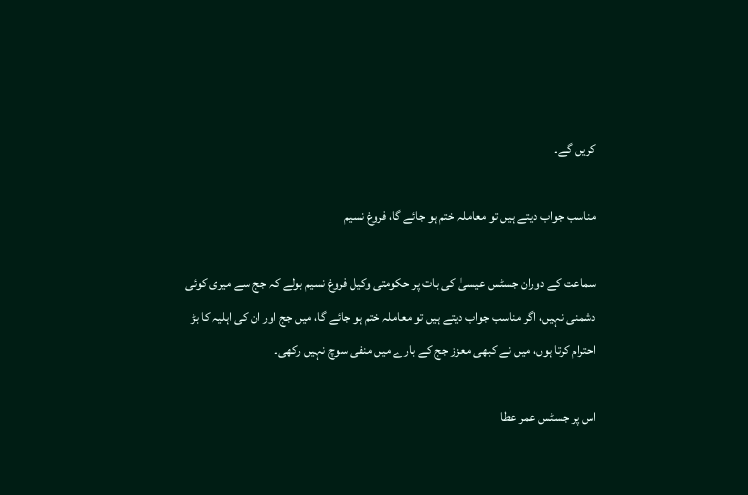کریں گے۔

مناسب جواب دیتے ہیں تو معاملہ ختم ہو جائے گا، فروغ نسیم

سماعت کے دوران جسٹس عیسیٰ کی بات پر حکومتی وکیل فروغ نسیم بولے کہ جج سے میری کوئی دشمنی نہیں، اگر مناسب جواب دیتے ہیں تو معاملہ ختم ہو جائے گا، میں جج اور ان کی اہلیہ کا بڑ احترام کرتا ہوں، میں نے کبھی معزز جج کے بارے میں منفی سوچ نہیں رکھی۔

اس پر جسٹس عمر عطا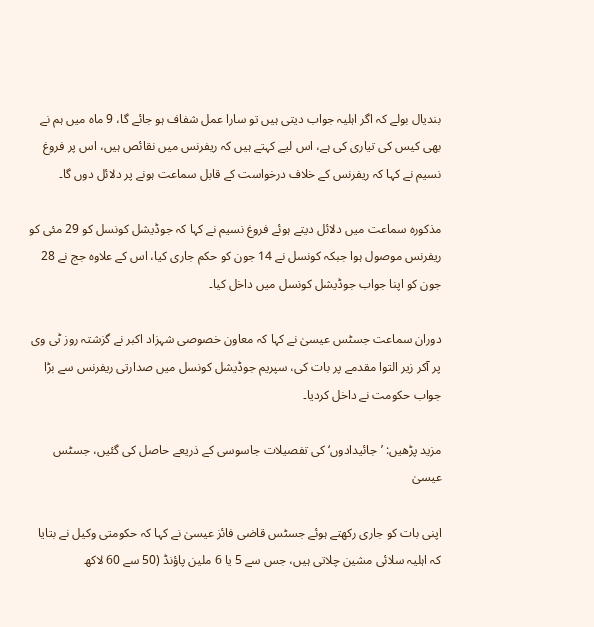بندیال بولے کہ اگر اہلیہ جواب دیتی ہیں تو سارا عمل شفاف ہو جائے گا، 9 ماہ میں ہم نے بھی کیس کی تیاری کی ہے، اس لیے کہتے ہیں کہ ریفرنس میں نقائص ہیں، اس پر فروغ نسیم نے کہا کہ ریفرنس کے خلاف درخواست کے قابل سماعت ہونے پر دلائل دوں گا۔

مذکورہ سماعت میں دلائل دیتے ہوئے فروغ نسیم نے کہا کہ جوڈیشل کونسل کو 29 مئی کو ریفرنس موصول ہوا جبکہ کونسل نے 14 جون کو حکم جاری کیا، اس کے علاوہ جج نے 28 جون کو اپنا جواب جوڈیشل کونسل میں داخل کیا۔

دوران سماعت جسٹس عیسیٰ نے کہا کہ معاون خصوصی شہزاد اکبر نے گزشتہ روز ٹی وی پر آکر زیر التوا مقدمے پر بات کی، سپریم جوڈیشل کونسل میں صدارتی ریفرنس سے بڑا جواب حکومت نے داخل کردیا۔

مزید پڑھیں: ’جائیدادوں‘ کی تفصیلات جاسوسی کے ذریعے حاصل کی گئیں، جسٹس عیسیٰ

اپنی بات کو جاری رکھتے ہوئے جسٹس قاضی فائز عیسیٰ نے کہا کہ حکومتی وکیل نے بتایا کہ اہلیہ سلائی مشین چلاتی ہیں، جس سے 5 یا 6 ملین پاؤنڈ (50 سے 60 لاکھ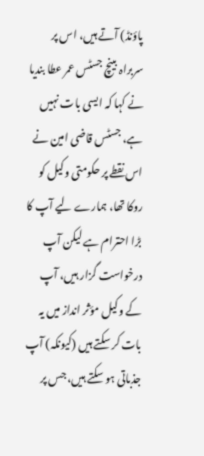پاؤنڈ) آتے ہیں، اس پر سربراہ بینچ جسٹس عمر عطا بندیا نے کہا کہ ایسی بات نہیں ہے، جسٹس قاضی امین نے اس نقطے پر حکومتی وکیل کو روکا تھا، ہمارے لیے آپ کا بڑا احترام ہے لیکن آپ درخواست گزار ہیں، آپ کے وکیل مؤثر انداز میں یہ بات کر سکتے ہیں (کیونکہ) آپ جذباتی ہو سکتے ہیں، جس پر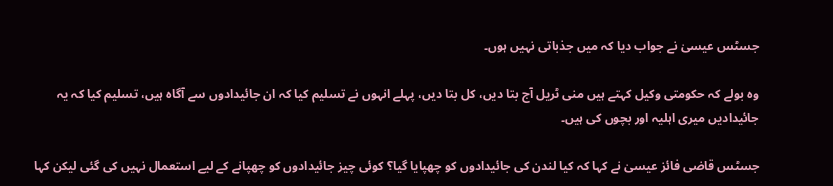جسٹس عیسیٰ نے جواب دیا کہ میں جذباتی نہیں ہوں۔

وہ بولے کہ حکومتی وکیل کہتے ہیں منی ٹریل آج بتا دیں، کل بتا دیں، پہلے انہوں نے تسلیم کیا کہ ان جائیدادوں سے آگاہ ہیں، تسلیم کیا کہ یہ جائیدادیں میری اہلیہ اور بچوں کی ہیں۔

جسٹس قاضی فائز عیسیٰ نے کہا کہ کیا لندن کی جائیدادوں کو چھپایا گیا؟ کوئی چیز جائیدادوں کو چھپانے کے لیے استعمال نہیں کی گئی لیکن کہا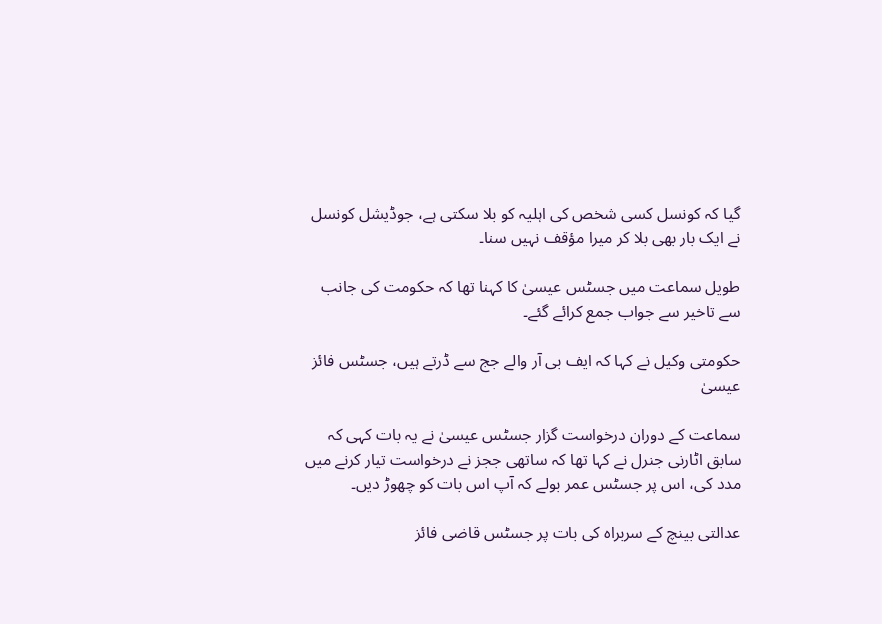گیا کہ کونسل کسی شخص کی اہلیہ کو بلا سکتی ہے، جوڈیشل کونسل نے ایک بار بھی بلا کر میرا مؤقف نہیں سنا۔

طویل سماعت میں جسٹس عیسیٰ کا کہنا تھا کہ حکومت کی جانب سے تاخیر سے جواب جمع کرائے گئے۔

حکومتی وکیل نے کہا کہ ایف بی آر والے جج سے ڈرتے ہیں، جسٹس فائز عیسیٰ

سماعت کے دوران درخواست گزار جسٹس عیسیٰ نے یہ بات کہی کہ سابق اٹارنی جنرل نے کہا تھا کہ ساتھی ججز نے درخواست تیار کرنے میں مدد کی، اس پر جسٹس عمر بولے کہ آپ اس بات کو چھوڑ دیں۔

عدالتی بینچ کے سربراہ کی بات پر جسٹس قاضی فائز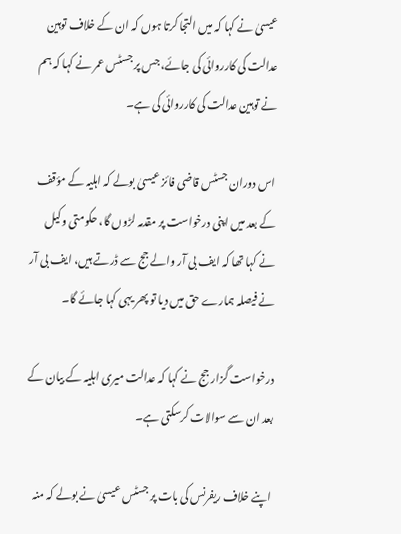عیسیٰ نے کہا کہ میں التجا کرتا ہوں کہ ان کے خلاف توہین عدالت کی کارروائی کی جائے، جس پر جسٹس عمر نے کہا کہ ہم نے توہین عدالت کی کارروائی کی ہے۔

اس دوران جسٹس قاضی فائز عیسیٰ بولے کہ اہلیہ کے مؤقف کے بعد میں اپنی درخواست پر مقدمہ لڑوں گا، حکومتی وکیل نے کہا تھا کہ ایف بی آر والے جج سے ڈرتے ہیں، ایف بی آر نے فیصلہ ہمارے حق میں دیا تو پھر یہی کہا جائے گا۔

درخواست گزار جج نے کہا کہ عدالت میری اہلیہ کے بیان کے بعد ان سے سوالات کرسکتی ہے۔

اپنے خلاف ریفرنس کی بات پر جسٹس عیسیٰ نے بولے کہ منہ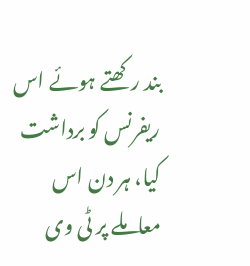بند رکھتے ہوئے اس ریفرنس کو برداشت کیا، ہر دن اس معاملے پر ٹی وی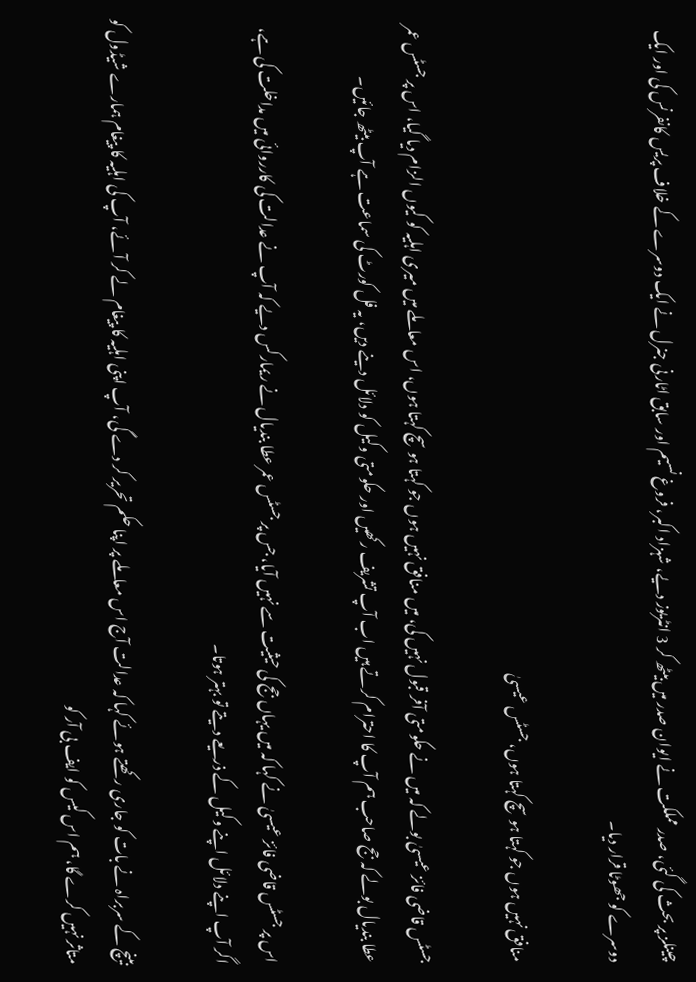چینلز پر بحث کی گئی، صدر مملکت نے ایوان صدر میں بیٹھ کر 3 انٹریوز دیے، شہزاد اکبر، فروغ نسیم اور سابق اٹارنی جنرل نے ایک دوسرے کے خلاف پریس کانفرنس کی اور ایک دوسرے کو جھوٹا قرار دیا۔

منافق نہیں ہوں جو کہتا ہو سچ کہتا ہوں، جسٹس عیسیٰ

جسٹس قاضی فائز عیسیٰ بولے کہ میں نے حکومتی آفر قبول نہیں کی، میں منافق نہیں ہوں جو کہتا ہو سچ کہتا ہوں، اس معاملے میں میری اہلیہ کو کیوں الزام دیا گیا، اس پر جسٹس عمر عطا بندیال بولے کہ جج صاحب ہم آپ کا احترام کرتے ہیں اب آپ تشریف رکھیں اور حکومتی وکیل کو دلائل دینے دیں، یہ فل کورٹ کی سماعت ہے آپ بیٹھ جائیں۔

اس پر جسٹس قاضی فائز عیسیٰ نے کہا کہ میں یہاں جج کی حیثیت سے نہیں آیا، جس پر جسٹس عمر عطا بندیال نے ریمارکس دیے کہ آپ نے عدالت کی کارروائی میں مداخلت کی ہے، اگر آپ اپنے دلائل اپنے وکیل کے ذریعے دیتے تو بہتر ہوتا۔

بینچ کے سربراہ نے بات کو جاری رکھتے ہوئے کہا کہ عدالت آج اس معاملے پر اپنا حکم تحریر کر دے گی، آپ اپنی اہلیہ کا پیغام لے کر آئے، آپ کی اہلیہ کا پیغام ہمارے شیڈول کو متاثر نہیں کرے گا، ہم اس کیس کو ایف بی آر کو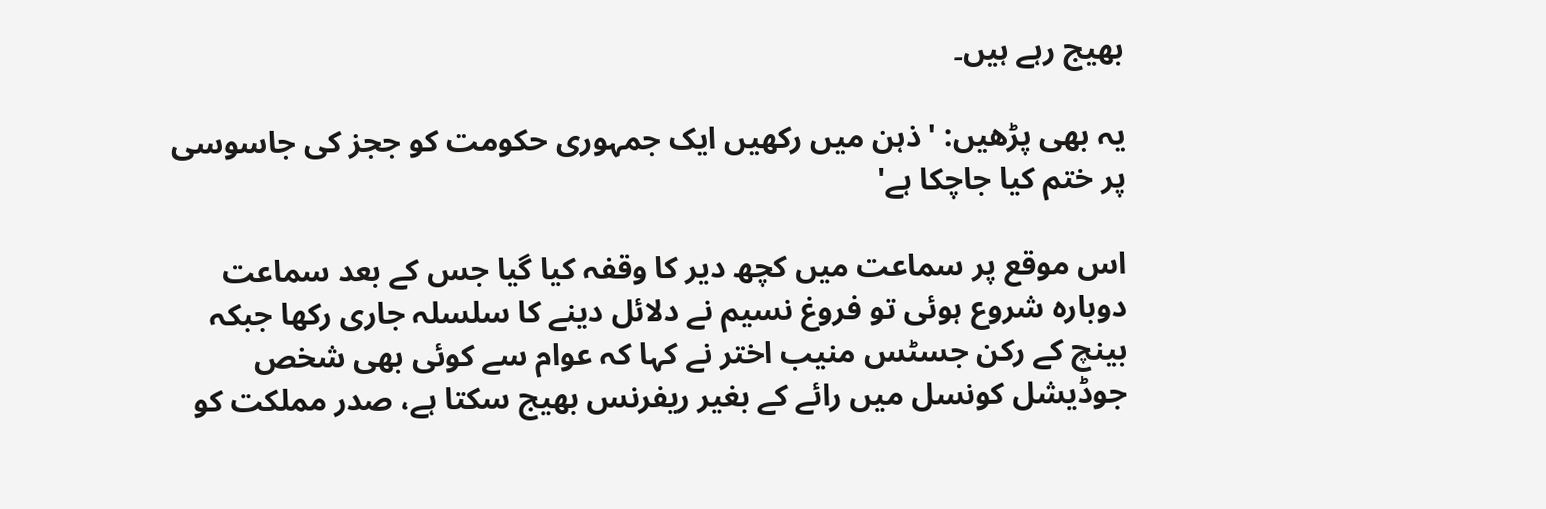بھیج رہے ہیں۔

یہ بھی پڑھیں: 'ذہن میں رکھیں ایک جمہوری حکومت کو ججز کی جاسوسی پر ختم کیا جاچکا ہے'

اس موقع پر سماعت میں کچھ دیر کا وقفہ کیا گیا جس کے بعد سماعت دوبارہ شروع ہوئی تو فروغ نسیم نے دلائل دینے کا سلسلہ جاری رکھا جبکہ بینچ کے رکن جسٹس منیب اختر نے کہا کہ عوام سے کوئی بھی شخص جوڈیشل کونسل میں رائے کے بغیر ریفرنس بھیج سکتا ہے، صدر مملکت کو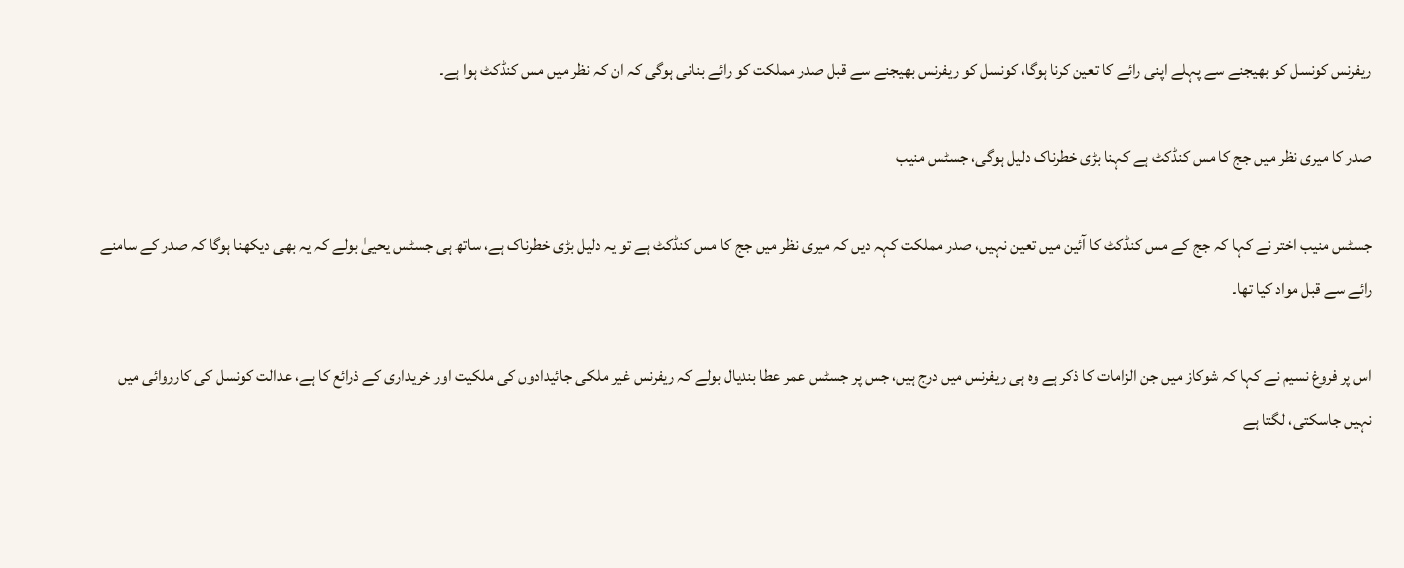ریفرنس کونسل کو بھیجنے سے پہلے اپنی رائے کا تعین کرنا ہوگا، کونسل کو ریفرنس بھیجنے سے قبل صدر مملکت کو رائے بنانی ہوگی کہ ان کہ نظر میں مس کنڈکٹ ہوا ہے۔

صدر کا میری نظر میں جج کا مس کنڈکٹ ہے کہنا بڑی خطرناک دلیل ہوگی، جسٹس منیب

جسٹس منیب اختر نے کہا کہ جج کے مس کنڈکٹ کا آئین میں تعین نہیں، صدر مملکت کہہ دیں کہ میری نظر میں جج کا مس کنڈکٹ ہے تو یہ دلیل بڑی خطرناک ہے، ساتھ ہی جسٹس یحییٰ بولے کہ یہ بھی دیکھنا ہوگا کہ صدر کے سامنے رائے سے قبل مواد کیا تھا۔

اس پر فروغ نسیم نے کہا کہ شوکاز میں جن الزامات کا ذکر ہے وہ ہی ریفرنس میں درج ہیں، جس پر جسٹس عمر عطا بندیال بولے کہ ریفرنس غیر ملکی جائیدادوں کی ملکیت اور خریداری کے ذرائع کا ہے، عدالت کونسل کی کارروائی میں نہیں جاسکتی، لگتا ہے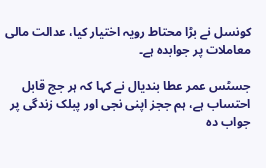کونسل نے بڑا محتاط رویہ اختیار کیا، عدالت مالی معاملات پر جوابدہ ہے۔

جسٹس عمر عطا بندیال نے کہا کہ ہر جج قابل احتساب ہے، ہم ججز اپنی نجی اور پبلک زندگی پر جواب دہ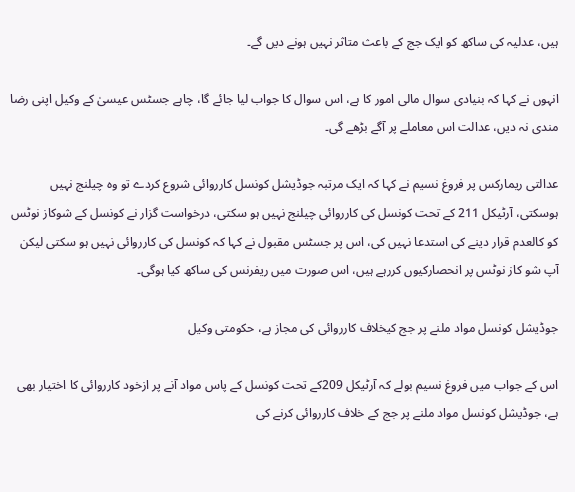ہیں، عدلیہ کی ساکھ کو ایک جج کے باعث متاثر نہیں ہونے دیں گے۔

انہوں نے کہا کہ بنیادی سوال مالی امور کا ہے، اس سوال کا جواب لیا جائے گا، چاہے جسٹس عیسیٰ کے وکیل اپنی رضا مندی نہ دیں، عدالت اس معاملے پر آگے بڑهے گی۔

عدالتی ریمارکس پر فروغ نسیم نے کہا کہ ایک مرتبہ جوڈیشل کونسل کارروائی شروع کردے تو وہ چیلنج نہیں ہوسکتی، آرٹیکل 211 کے تحت کونسل کی کارروائی چیلنج نہیں ہو سکتی، درخواست گزار نے کونسل کے شوکاز نوٹس کو کالعدم قرار دینے کی استدعا نہیں کی، اس پر جسٹس مقبول نے کہا کہ کونسل کی کارروائی نہیں ہو سکتی لیکن آپ شو کاز نوٹس پر انحصارکیوں کررہے ہیں، اس صورت میں ریفرنس کی ساکھ کیا ہوگی۔

جوڈیشل کونسل مواد ملنے پر جج کیخلاف کارروائی کی مجاز ہے، حکومتی وکیل

اس کے جواب میں فروغ نسیم بولے کہ آرٹیکل 209کے تحت کونسل کے پاس مواد آنے پر ازخود کارروائی کا اختیار بھی ہے، جوڈیشل کونسل مواد ملنے پر جج کے خلاف کارروائی کرنے کی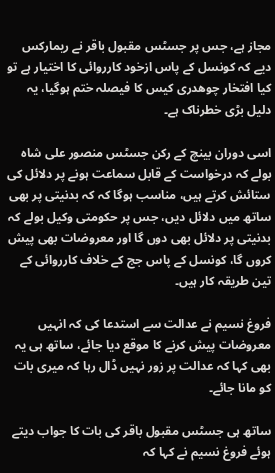مجاز ہے، جس پر جسٹس مقبول باقر نے ریمارکس دیے کہ کونسل کے پاس ازخود کارروائی کا اختیار ہے تو کیا افتخار چوھدری کیس کا فیصلہ ختم ہوگیا، یہ دلیل بڑی خطرناک ہے۔

اسی دوران بینچ کے رکن جسٹس منصور علی شاہ بولے کہ درخواست کے قابل سماعت ہونے پر دلائل کی ستائش کرتے ہیں، مناسب ہوگا کہ کہ بدنیتی پر بھی ساتھ میں دلائل دیں، جس پر حکومتی وکیل بولے کہ بدنیتی پر دلائل بھی دوں گا اور معروضات بھی پیش کروں گا، کونسل کے پاس جج کے خلاف کارروائی کے تین طریقہ کار ہیں۔

فروغ نسیم نے عدالت سے استدعا کی کہ انہیں معروضات پیش کرنے کا موقع دیا جائے، ساتھ ہی یہ بھی کہا کہ عدالت پر زور نہیں ڈال رہا کہ میری بات کو مانا جائے۔

ساتھ ہی جسٹس مقبول باقر کی بات کا جواب دیتے ہوئے فروغ نسیم نے کہا کہ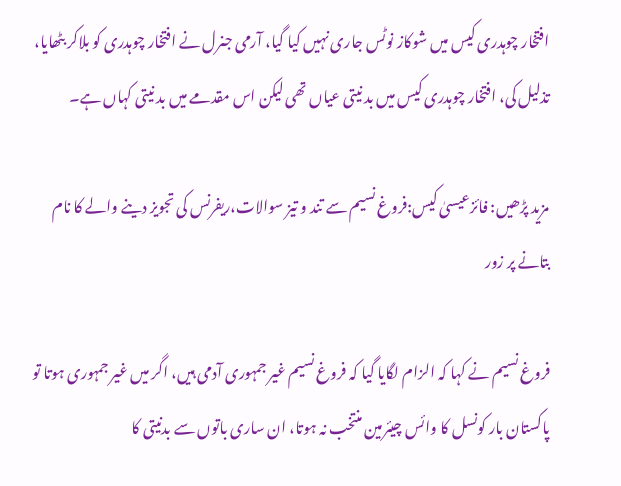افتخار چوہدری کیس میں شوکاز نوٹس جاری نہیں کیا گیا، آرمی جنرل نے افتخار چوہدری کو بلاکر بٹھایا، تذلیل کی، افتخار چوہدری کیس میں بد نیتی عیاں تھی لیکن اس مقدمے میں بد نیتی کہاں ہے۔

مزید پڑھیں: فائزعیسیٰ کیس:فروغ نسیم سے تند و تیز سوالات،ریفرنس کی تجویز دینے والے کا نام بتانے پر زور

فروغ نسیم نے کہا کہ الزام لگایا گیا کہ فروغ نسیم غیر جمہوری آدمی ہیں، اگر میں غیر جمہوری ہوتا تو پاکستان بار کونسل کا وائس چیئرمین منتخب نہ ہوتا، ان ساری باتوں سے بدنیتی کا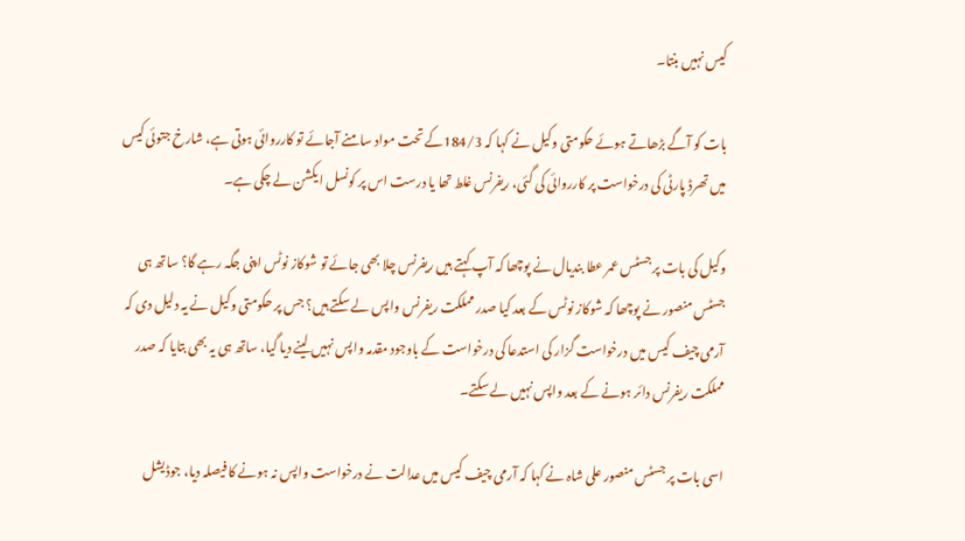کیس نہیں بنتا۔

بات کو آگے بڑھاتے ہوئے حکومتی وکیل نے کہا کہ 184/3کے تحت مواد سامنے آجائے تو کارروائی ہوتی ہے، شارخ جتوئی کیس میں تھرڈ پارٹی کی درخواست پر کارروائی کی گئی، ریفرنس غلط تھا یا درست اس پر کونسل ایکشن لے چکی ہے۔

وکیل کی بات پر جسٹس عمر عطا بندیال نے پوچھا کہ آپ کہتے ہیں ریفرنس چلا بھی جائے تو شوکاز نوٹس اپنی جگہ رہے گا؟ ساتھ ہی جسٹس منصور نے پوچھا کہ شوکاز نوٹس کے بعد کیا صدر مملکت ریفرنس واپس لے سکتے ہیں؟ جس پر حکومتی وکیل نے یہ دلیل دی کہ آرمی چیف کیس میں درخواست گزار کی استدعا کی درخواست کے باوجود مقدمہ واپس نہیں لینے دیا گیا، ساتھ ہی یہ بھی بتایا کہ صدر مملکت ریفرنس دائر ہونے کے بعد واپس نہیں لے سکتے۔

اسی بات پر جسٹس منصور علی شاہ نے کہا کہ آرمی چیف کیس میں عدالت نے درخواست واپس نہ ہونے کا فیصلہ دیا، جوڈیشل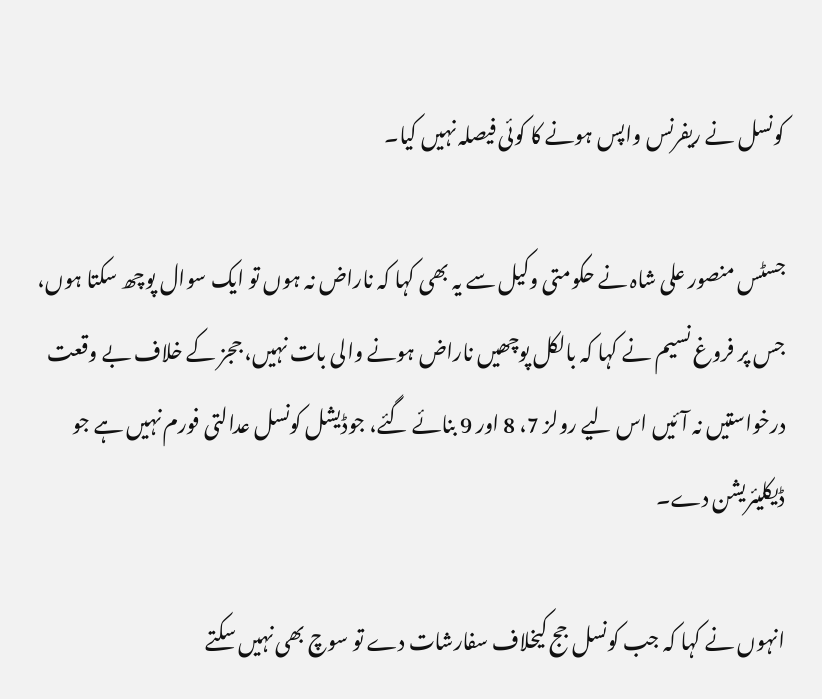کونسل نے ریفرنس واپس ہونے کا کوئی فیصلہ نہیں کیا۔

جسٹس منصور علی شاہ نے حکومتی وکیل سے یہ بھی کہا کہ ناراض نہ ہوں تو ایک سوال پوچھ سکتا ہوں، جس پر فروغ نسیم نے کہا کہ بالکل پوچھیں ناراض ہونے والی بات نہیں، ججز کے خلاف بے وقعت درخواستیں نہ آئیں اس لیے رولز 7، 8 اور 9 بنائے گئے، جوڈیشل کونسل عدالتی فورم نہیں ہے جو ڈیکلیئریشن دے۔

انہوں نے کہا کہ جب کونسل جج کیخلاف سفارشات دے تو سوچ بھی نہیں سکتے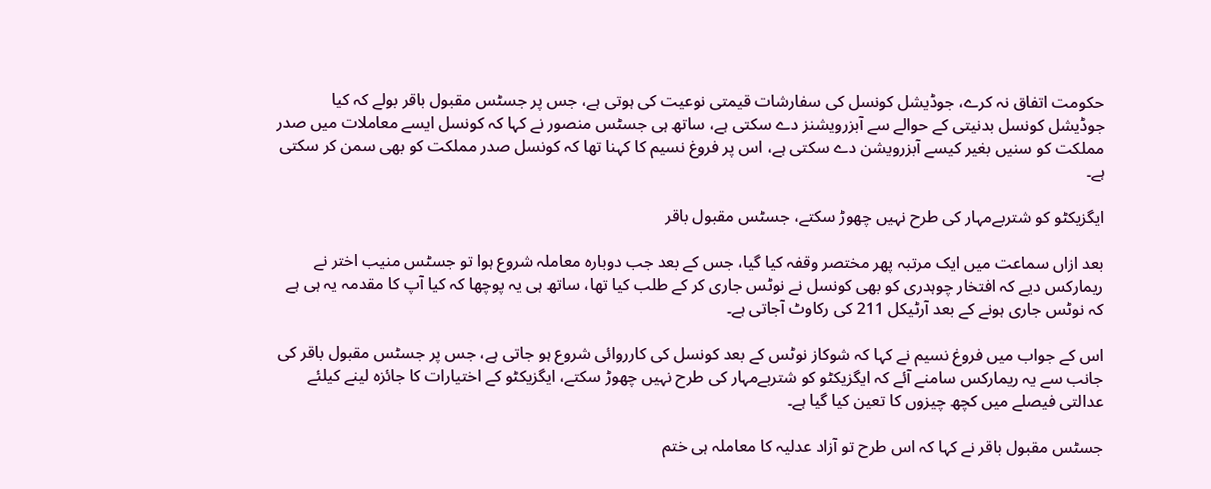حکومت اتفاق نہ کرے، جوڈیشل کونسل کی سفارشات قیمتی نوعیت کی ہوتی ہے، جس پر جسٹس مقبول باقر بولے کہ کیا جوڈیشل کونسل بدنیتی کے حوالے سے آبزرویشنز دے سکتی ہے، ساتھ ہی جسٹس منصور نے کہا کہ کونسل ایسے معاملات میں صدر مملکت کو سنیں بغیر کیسے آبزرویشن دے سکتی ہے، اس پر فروغ نسیم کا کہنا تھا کہ کونسل صدر مملکت کو بھی سمن کر سکتی ہے۔

ایگزیکٹو کو شتربےمہار کی طرح نہیں چھوڑ سکتے، جسٹس مقبول باقر

بعد ازاں سماعت میں ایک مرتبہ پھر مختصر وقفہ کیا گیا، جس کے بعد جب دوبارہ معاملہ شروع ہوا تو جسٹس منیب اختر نے ریمارکس دیے کہ افتخار چوہدری کو بھی کونسل نے نوٹس جاری کر کے طلب کیا تھا، ساتھ ہی یہ پوچھا کہ کیا آپ کا مقدمہ یہ ہی ہے کہ نوٹس جاری ہونے کے بعد آرٹیکل 211 کی رکاوٹ آجاتی ہے۔

اس کے جواب میں فروغ نسیم نے کہا کہ شوکاز نوٹس کے بعد کونسل کی کارروائی شروع ہو جاتی ہے، جس پر جسٹس مقبول باقر کی جانب سے یہ ریمارکس سامنے آئے کہ ایگزیکٹو کو شتربےمہار کی طرح نہیں چھوڑ سکتے، ایگزیکٹو کے اختیارات کا جائزہ لینے کیلئے عدالتی فیصلے میں کچھ چیزوں کا تعین کیا گیا ہے۔

جسٹس مقبول باقر نے کہا کہ اس طرح تو آزاد عدلیہ کا معاملہ ہی ختم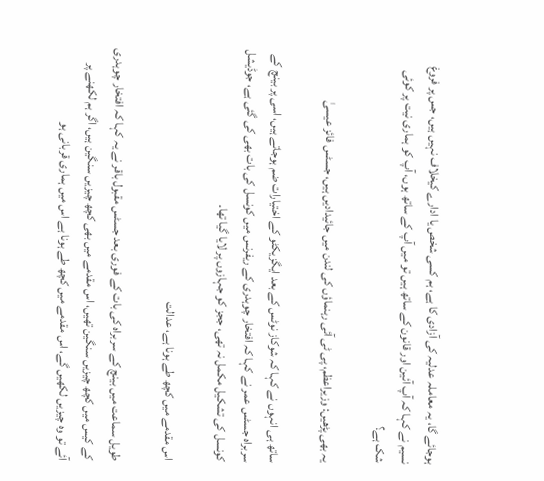ہوجائے گا، یہ معاملہ عدلیہ کی آزادی کا ہے، ہم کسی شخص یا ادارے کیخلاف نہیں ہیں، جس پر فروغ نسیم نے کہا کہ آپ آئین اور قانون کے ساتھ ہیں تو میں آپ کے ساتھ ہوں، آپ کو ہماری نیت پر کوئی شک ہے؟

یہ بھی پڑھیں: وزیراعظم، پی ٹی آئی رہنماؤں کی لندن میں جائیدادیں ہیں، جسٹس فائز عیسیٰ

ساتھ ہی انہوں نے کہا کہ شوکاز نوٹس کے بعد ایگزیکٹو کے اختیارات ضم ہوجاتے ہیں، اسی پر بینچ کے سربراہ جسٹس عمر نے کہا کہ افتخار چوہدری کے ریفرنس میں کونسل کی بات بھی کی گئی ہے، جوڈیشل کونسل کی تشکیل مکمل نہ تھی، ججز کو جہازوں پر لایا گیا تھا۔

اس مقدمے میں کچھ طے ہونا ہے، عدالت

طویل سماعت میں بینچ کے سربراہ کی بات کے فوری بعد جسٹس مقبول باقر نے یہ کہا کہ افتخار چوہدری کے کیس میں کچھ چیزیں سنگین تھیں، اس مقدمے میں بھی کچھ چیزیں سنگین ہیں، اگر ہم لکھنے پر آئے تو وہ چیزیں لکھیں گے، اس مقدمے میں کچھ طے ہونا ہے اس میں ہماری قربانی ہو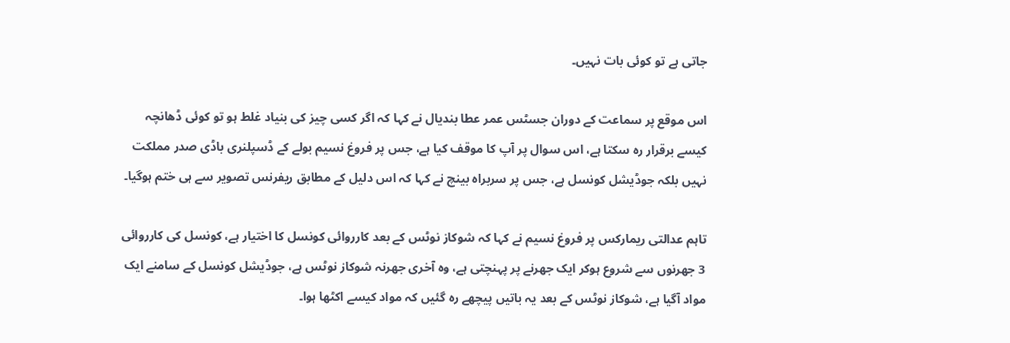جاتی ہے تو کوئی بات نہیں۔

اس موقع پر سماعت کے دوران جسٹس عمر عطا بندیال نے کہا کہ اگر کسی چیز کی بنیاد غلط ہو تو کوئی ڈھانچہ کیسے برقرار رہ سکتا ہے، اس سوال پر آپ کا موقف کیا ہے، جس پر فروغ نسیم بولے کے ڈسپلنری باڈی صدر مملکت نہیں بلکہ جوڈیشل کونسل ہے، جس پر سربراہ بینچ نے کہا کہ اس دلیل کے مطابق ریفرنس تصویر سے ہی ختم ہوگیا۔

تاہم عدالتی ریمارکس پر فروغ نسیم نے کہا کہ شوکاز نوٹس کے بعد کارروائی کونسل کا اختیار ہے، کونسل کی کارروائی 3 جھرنوں سے شروع ہوکر ایک جھرنے پر پہنچتی ہے، وہ آخری جھرنہ شوکاز نوٹس ہے، جوڈیشل کونسل کے سامنے ایک مواد آگیا ہے، شوکاز نوٹس کے بعد یہ باتیں پیچھے رہ گئیں کہ مواد کیسے اکٹھا ہوا۔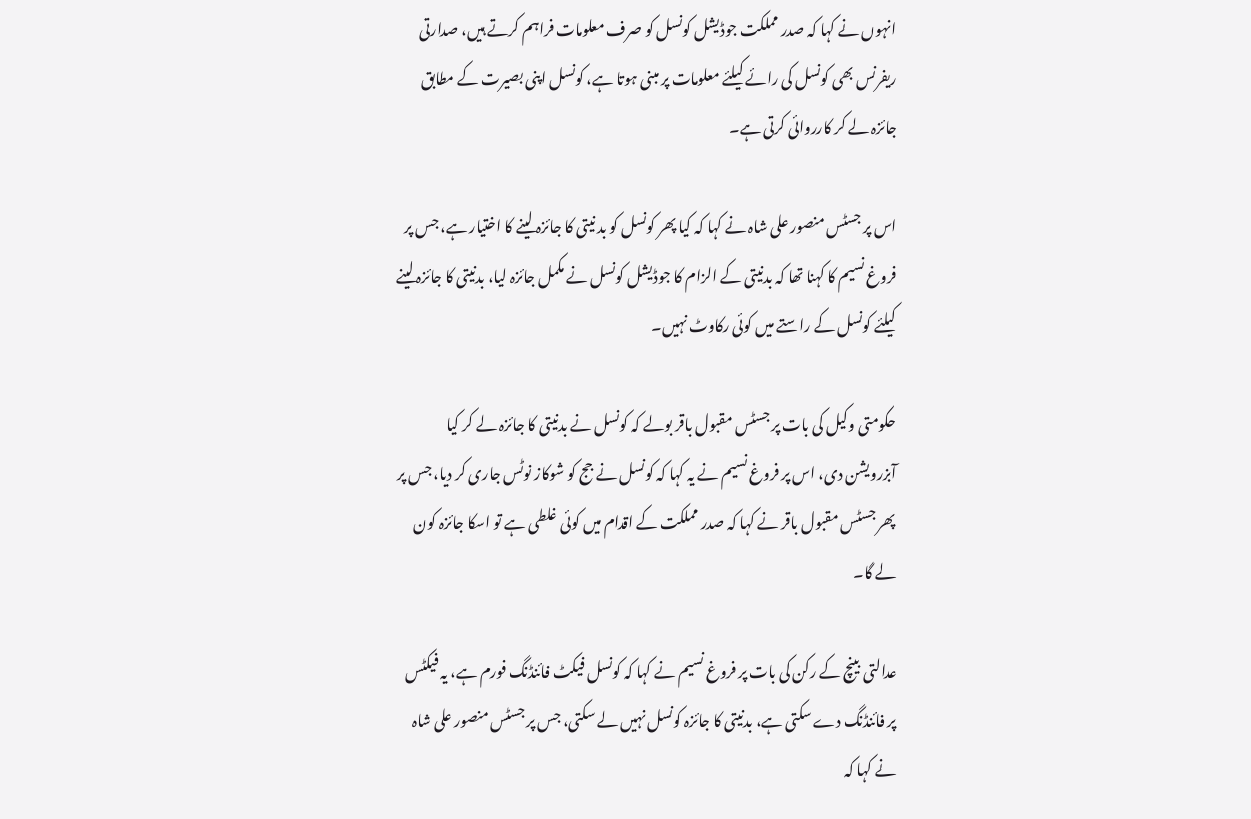انہوں نے کہا کہ صدر مملکت جوڈیشل کونسل کو صرف معلومات فراہم کرتے ہیں، صدارتی ریفرنس بھی کونسل کی رائے کیلئے معلومات پر مبنی ہوتا ہے، کونسل اپنی بصیرت کے مطابق جائزہ لے کر کارروائی کرتی ہے۔

اس پر جسٹس منصور علی شاہ نے کہا کہ کیا پھر کونسل کو بد نیتی کا جائزہ لینے کا اختیار ہے، جس پر فروغ نسیم کا کہنا تھا کہ بدنیتی کے الزام کا جوڈیشل کونسل نے مکمل جائزہ لیا، بدنیتی کا جائزہ لینے کیلئے کونسل کے راستے میں کوئی رکاوٹ نہیں۔

حکومتی وکیل کی بات پر جسٹس مقبول باقر بولے کہ کونسل نے بدنیتی کا جائزہ لے کر کیا آبزرویشن دی، اس پر فروغ نسیم نے یہ کہا کہ کونسل نے جج کو شوکاز نوٹس جاری کر دیا، جس پر پھر جسٹس مقبول باقر نے کہا کہ صدر مملکت کے اقدام میں کوئی غلطی ہے تو اسکا جائزہ کون لے گا۔

عدالتی بینچ کے رکن کی بات پر فروغ نسیم نے کہا کہ کونسل فیکٹ فائنڈنگ فورم ہے، یہ فیکٹس پر فائنڈنگ دے سکتی ہے، بدنیتی کا جائزہ کونسل نہیں لے سکتی، جس پر جسٹس منصور علی شاہ نے کہا کہ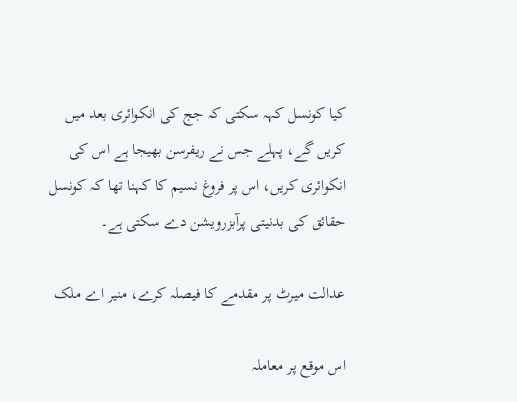کیا کونسل کہہ سکتی کہ جج کی انکوائری بعد میں کریں گے، پہلے جس نے ریفرسن بھیجا ہے اس کی انکوائری کریں، اس پر فروغ نسیم کا کہنا تھا کہ کونسل حقائق کی بدنیتی پرآبزرویشن دے سکتی ہے۔

عدالت میرٹ پر مقدمے کا فیصلہ کرے، منیر اے ملک

اس موقع پر معاملہ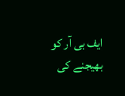ایف بی آر کو بھیجنے کی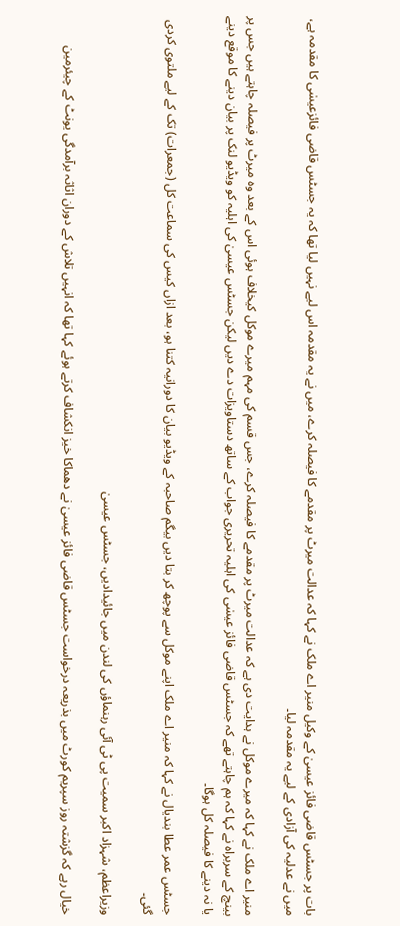بات پر جسٹس قاضی فائز عیسیٰ کے وکیل منیر اے ملک نے کہا کہ عدالت میرٹ پر مقدمے کا فیصلہ کرے، میں نے یہ مقدمہ اس لیے نہیں لیا تھا کہ یہ جسٹس قاضی فائزعیسٰی کا مقدمہ ہے، میں نے عدلیہ کی آزادی کے لیے یہ مقدمہ لیا۔

منیر اے ملک نے کہا کہ میرے موکل نے ہدایت دی ہے کہ عدالت میرٹ پر مقدمے کا فیصلہ کرے، جس قسم کی مہم میرے موکل کیخلاف ہوئی اس کے بعد وہ میرٹ پر فیصلہ چاہتے ہیں جس پر بینچ کے سربراہ نے کہا کہ ہم چاہتے تھے کہ جسٹس قاضی فائز عیسٰی کی اہلیہ تحریری جواب کے ساتھ دستاویزات دے دیں لیکن جسٹس عیسیٰ کی اہلیہ کو ویڈیو لنک پر بیان دینے کا موقع دینے یا نہ دینے کا فیصلہ کل ہوگا۔

جسٹس عمر عطا بندیال نے کہا کہ منیر اے ملک اپنے موکل سے پوچھ کر بتا دیں بیگم صاحبہ کے ویڈیو بیان کا دورانیہ کتنا ہو، بعد ازاں کیس کی سماعت کل (جمعرات) تک کے لیے ملتوی کردی گئی۔

وزیراعظم، شہزاد اکبر سمیت پی ٹی آئی رہنماؤں کی لندن میں جائیدادیں، جسٹس عیسیٰ

خیال رہے کہ گزشتہ روز سپریم کورٹ میں بذریعہ درخواست جسٹس قاضی فائز عیسیٰ نے دھماکا خیز انکشاف کرتے ہوئے کہا تھا کہ انہیں تلاش کے دوران اثاثہ برآمدگی یونٹ کے چیئرمین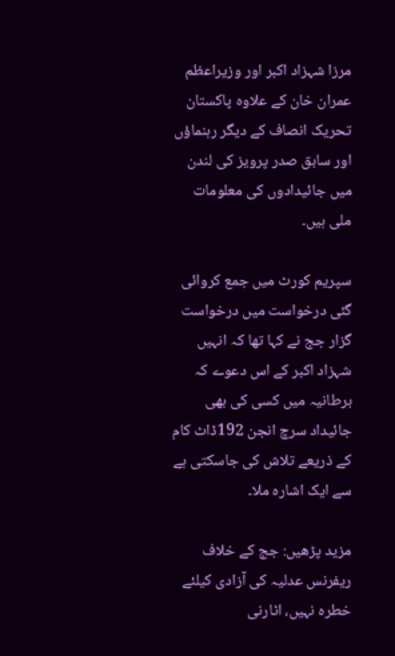مرزا شہزاد اکبر اور وزیراعظم عمران خان کے علاوہ پاکستان تحریک انصاف کے دیگر رہنماؤں اور سابق صدر پرویز کی لندن میں جائیدادوں کی معلومات ملی ہیں۔

سپریم کورٹ میں جمع کروائی گئی درخواست میں درخواست گزار جج نے کہا تھا کہ انہیں شہزاد اکبر کے اس دعوے کہ برطانیہ میں کسی کی بھی جائیداد سرچ انجن 192ڈاٹ کام کے ذریعے تلاش کی جاسکتی ہے سے ایک اشارہ ملا۔

مزید پڑھیں: جج کے خلاف ریفرنس عدلیہ کی آزادی کیلئے خطرہ نہیں، اٹارنی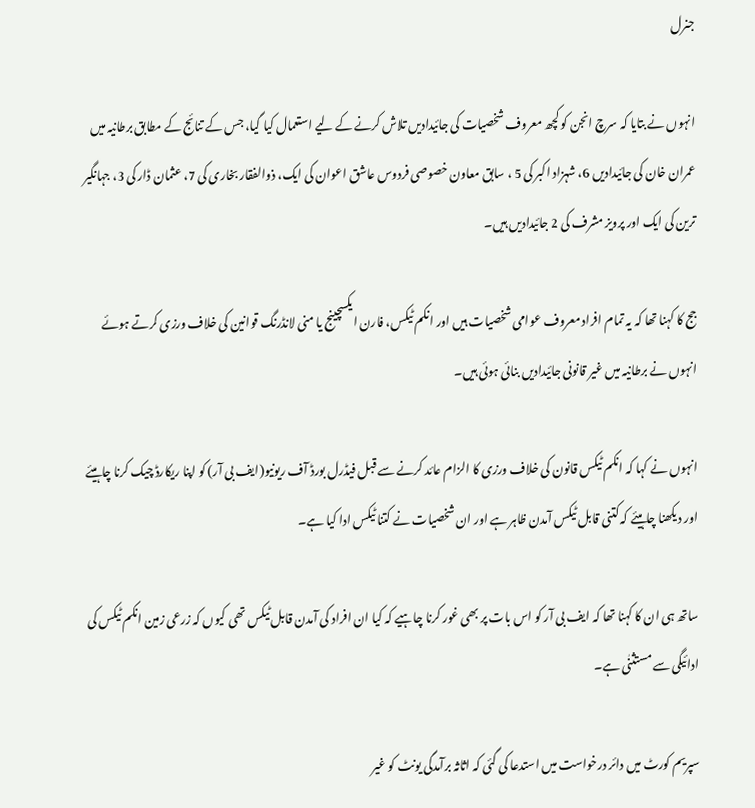جنرل

انہوں نے بتایا کہ سرچ انجن کو کچھ معروف شخصیات کی جائیدادیں تلاش کرنے کے لیے استعمال کیا گیا، جس کے تنائج کے مطابق برطانیہ میں عمران خان کی جائیدادیں 6، شہزاد اکبر کی 5 ، سابق معاون خصوصی فردوس عاشق اعوان کی ایک، ذوالفقار بخاری کی 7، عثمان ڈار کی 3، جہانگیر ترین کی ایک اور پرویز مشرف کی 2 جائیدادیں ہیں۔

جج کا کہنا تھا کہ یہ تمام افراد معروف عوامی شخصیات ہیں اور انکم ٹیکس، فارن ایکسچینج یا منی لانڈرنگ قوانین کی خلاف ورزی کرتے ہوئے انہوں نے برطانیہ میں غیر قانونی جائیدادیں بنائی ہوئی ہیں۔

انہوں نے کہا کہ انکم ٹیکس قانون کی خلاف ورزی کا الزام عائد کرنے سے قبل فیڈرل بورڈ آف ریونیو(ایف بی آر) کو اپنا ریکارڈ چیک کرنا چاہیئے اور دیکھنا چاہیئے کہ کتنی قابل ٹیکس آمدن ظاہر ہے اور ان شخصیات نے کتنا ٹیکس ادا کیا ہے۔

ساتھ ہی ان کا کہنا تھا کہ ایف بی آر کو اس بات پر بھی غور کرنا چاہیے کہ کیا ان افراد کی آمدن قابل ٹیکس تھی کیوں کہ زرعی زمین انکم ٹیکس کی ادائیگی سے مستثنٰی ہے۔

سپریم کورٹ میں دائر درخواست میں استدعا کی گئی کہ اثاثہ برآمدگی یونٹ کو غیر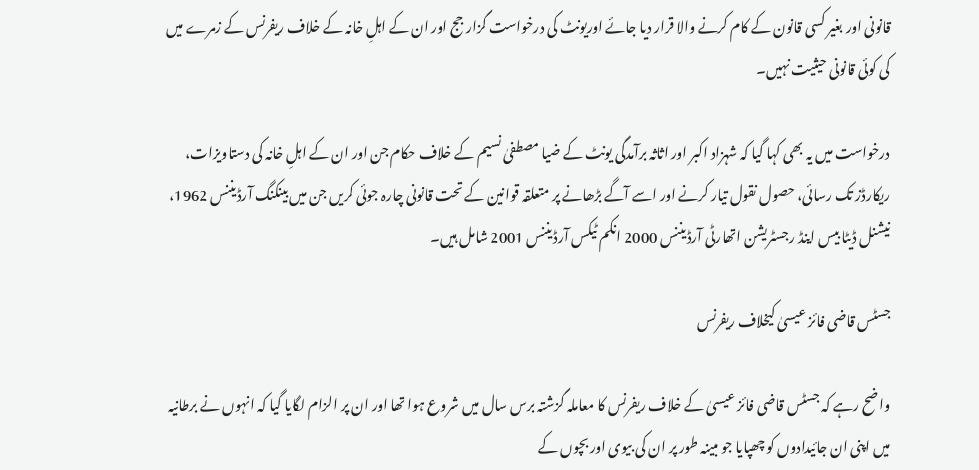قانونی اور بغیر کسی قانون کے کام کرنے والا قرار دیا جائے اوریونٹ کی درخواست گزار جج اور ان کے اہلِ خانہ کے خلاف ریفرنس کے زمرے میں کی کوئی قانونی حیثیت نہیں۔

درخواست میں یہ بھی کہا گیا کہ شہزاد اکبر اور اثاثہ برآمدگی یونٹ کے ضیا مصطفیٰ نسیم کے خلاف حکام جن اور ان کے اہلِ خانہ کی دستاویزات، ریکارڈز تک رسائی، حصول نقول تیار کرنے اور اسے آگے بڑھانے پر متعلقہ قوانین کے تحت قانونی چارہ جوئی کریں جن میں بینکنگ آرڈیننس 1962، نیشنل ڈیٹا بیس اینڈ رجسٹریشن اتھارٹی آرڈیننس 2000 انکم ٹیکس آرڈیننس 2001 شامل ہیں۔

جسٹس قاضی فائز عیسیٰ کیخلاف ریفرنس

واضح رہے کہ جسٹس قاضی فائز عیسیٰ کے خلاف ریفرنس کا معاملہ گزشتہ برس سال میں شروع ہوا تھا اور ان پر الزام لگایا گیا کہ انہوں نے برطانیہ میں اپنی ان جائیدادوں کو چھپایا جو مبینہ طور پر ان کی بیوی اور بچوں کے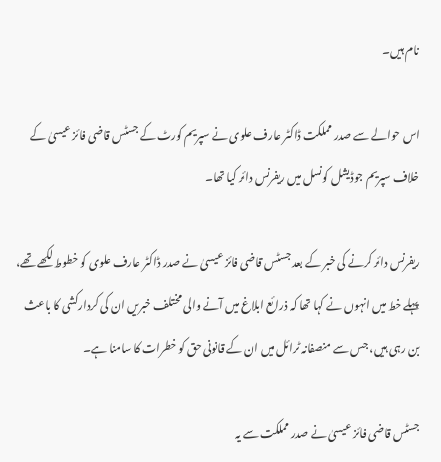نام ہیں۔

اس حوالے سے صدر مملکت ڈاکٹر عارف علوی نے سپریم کورٹ کے جسٹس قاضی فائز عیسیٰ کے خلاف سپریم جوڈیشل کونسل میں ریفرنس دائر کیا تھا۔

ریفرنس دائر کرنے کی خبر کے بعد جسٹس قاضی فائز عیسیٰ نے صدر ڈاکٹر عارف علوی کو خطوط لکھے تھے، پہلے خط میں انہوں نے کہا تھا کہ ذرائع ابلاغ میں آنے والی مختلف خبریں ان کی کردارکشی کا باعث بن رہی ہیں، جس سے منصفانہ ٹرائل میں ان کے قانونی حق کو خطرات کا سامنا ہے۔

جسٹس قاضی فائز عیسیٰ نے صدر مملکت سے یہ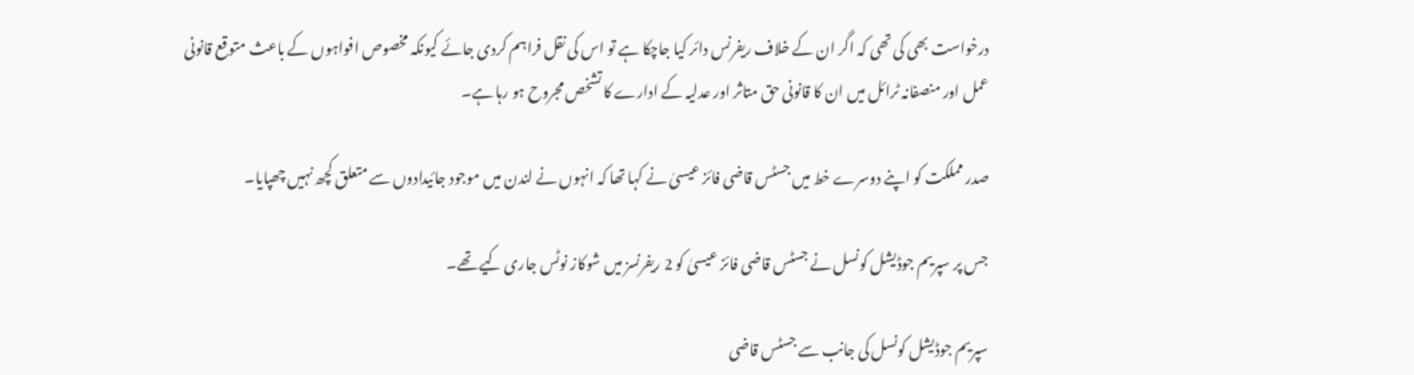درخواست بھی کی تھی کہ اگر ان کے خلاف ریفرنس دائر کیا جاچکا ہے تو اس کی نقل فراہم کردی جائے کیونکہ مخصوص افواہوں کے باعث متوقع قانونی عمل اور منصفانہ ٹرائل میں ان کا قانونی حق متاثر اور عدلیہ کے ادارے کا تشخص مجروح ہو رہا ہے۔

صدر مملکت کو اپنے دوسرے خط میں جسٹس قاضی فائز عیسیٰ نے کہا تھا کہ انہوں نے لندن میں موجود جائیدادوں سے متعلق کچھ نہیں چھپایا۔

جس پر سپریم جوڈیشل کونسل نے جسٹس قاضی فائز عیسیٰ کو 2 ریفرنسز میں شوکاز نوٹس جاری کیے تھے۔

سپریم جوڈیشل کونسل کی جانب سے جسٹس قاضی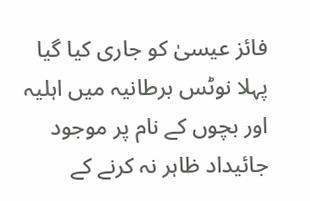فائز عیسیٰ کو جاری کیا گیا پہلا نوٹس برطانیہ میں اہلیہ اور بچوں کے نام پر موجود جائیداد ظاہر نہ کرنے کے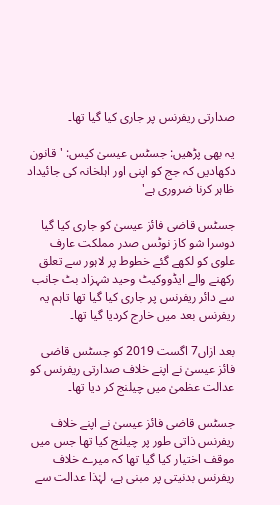صدارتی ریفرنس پر جاری کیا گیا تھا۔

یہ بھی پڑھیں: جسٹس عیسیٰ کیس: 'قانون دکھادیں کہ جج کو اپنی اور اہلخانہ کی جائیداد ظاہر کرنا ضروری ہے'

جسٹس قاضی فائز عیسیٰ کو جاری کیا گیا دوسرا شو کاز نوٹس صدر مملکت عارف علوی کو لکھے گئے خطوط پر لاہور سے تعلق رکھنے والے ایڈووکیٹ وحید شہزاد بٹ جانب سے دائر ریفرنس پر جاری کیا گیا تھا تاہم یہ ریفرنس بعد میں خارج کردیا گیا تھا۔

بعد ازاں7 اگست 2019 کو جسٹس قاضی فائز عیسیٰ نے اپنے خلاف صدارتی ریفرنس کو عدالت عظمیٰ میں چیلنج کر دیا تھا۔

جسٹس قاضی فائز عیسیٰ نے اپنے خلاف ریفرنس ذاتی طور پر چیلنج کیا تھا جس میں موقف اختیار کیا گیا تھا کہ میرے خلاف ریفرنس بدنیتی پر مبنی ہے، لہٰذا عدالت سے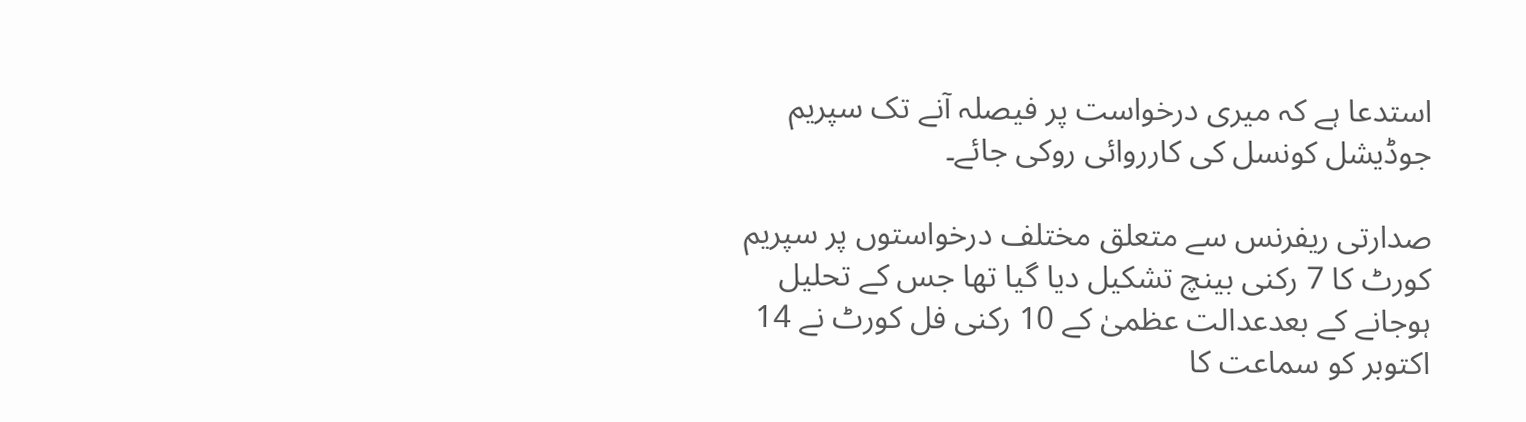استدعا ہے کہ میری درخواست پر فیصلہ آنے تک سپریم جوڈیشل کونسل کی کارروائی روکی جائے۔

صدارتی ریفرنس سے متعلق مختلف درخواستوں پر سپریم کورٹ کا 7 رکنی بینچ تشکیل دیا گیا تھا جس کے تحلیل ہوجانے کے بعدعدالت عظمیٰ کے 10 رکنی فل کورٹ نے 14 اکتوبر کو سماعت کا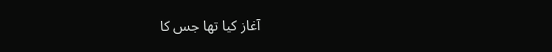آغاز کیا تھا جس کا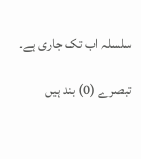سلسلہ اب تک جاری ہے۔

تبصرے (0) بند ہیں